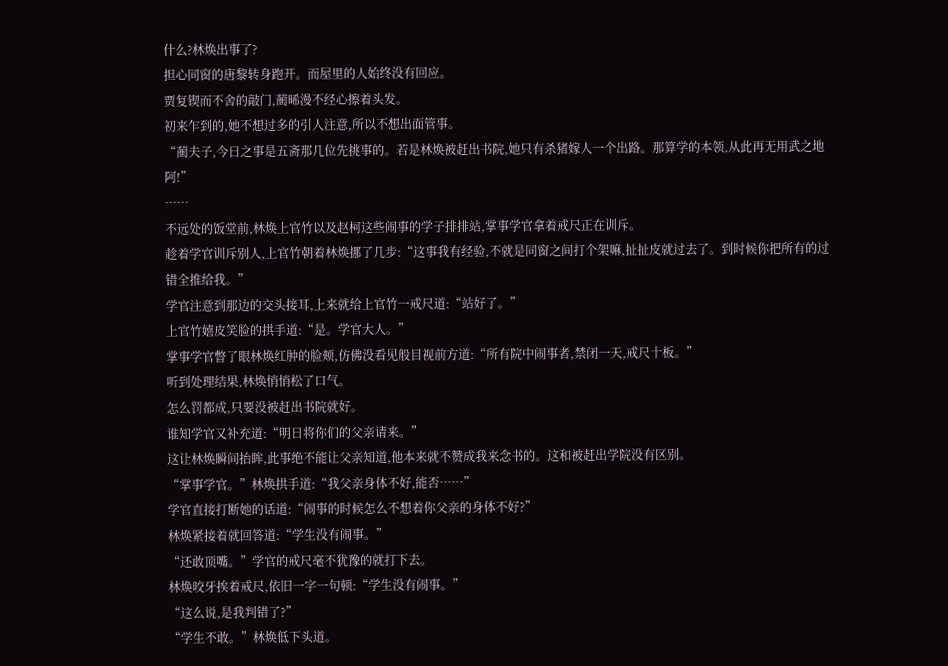什么?林焕出事了?
担心同窗的唐黎转身跑开。而屋里的人始终没有回应。
贾复锲而不舍的敲门,蔺晞漫不经心擦着头发。
初来乍到的,她不想过多的引人注意,所以不想出面管事。
“蔺夫子,今日之事是五斋那几位先挑事的。若是林焕被赶出书院,她只有杀猪嫁人一个出路。那算学的本领,从此再无用武之地阿!”
……
不远处的饭堂前,林焕上官竹以及赵柯这些闹事的学子排排站,掌事学官拿着戒尺正在训斥。
趁着学官训斥别人,上官竹朝着林焕挪了几步:“这事我有经验,不就是同窗之间打个架嘛,扯扯皮就过去了。到时候你把所有的过错全推给我。”
学官注意到那边的交头接耳,上来就给上官竹一戒尺道:“站好了。”
上官竹嬉皮笑脸的拱手道:“是。学官大人。”
掌事学官瞥了眼林焕红肿的脸颊,仿佛没看见般目视前方道:“所有院中闹事者,禁闭一天,戒尺十板。”
听到处理结果,林焕悄悄松了口气。
怎么罚都成,只要没被赶出书院就好。
谁知学官又补充道:“明日将你们的父亲请来。”
这让林焕瞬间抬眸,此事绝不能让父亲知道,他本来就不赞成我来念书的。这和被赶出学院没有区别。
“掌事学官。”林焕拱手道:“我父亲身体不好,能否……”
学官直接打断她的话道:“闹事的时候怎么不想着你父亲的身体不好?”
林焕紧接着就回答道:“学生没有闹事。”
“还敢顶嘴。”学官的戒尺毫不犹豫的就打下去。
林焕咬牙挨着戒尺,依旧一字一句顿:“学生没有闹事。”
“这么说,是我判错了?”
“学生不敢。”林焕低下头道。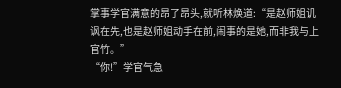掌事学官满意的昂了昂头,就听林焕道:“是赵师姐讥讽在先,也是赵师姐动手在前,闹事的是她,而非我与上官竹。”
“你!”学官气急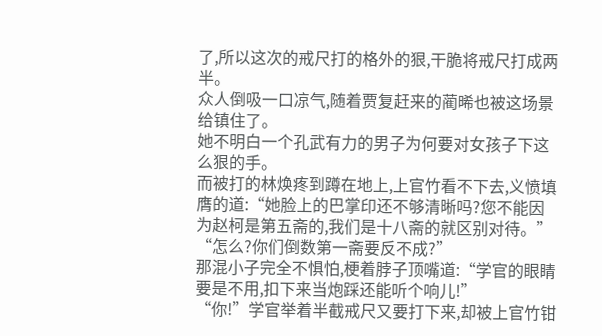了,所以这次的戒尺打的格外的狠,干脆将戒尺打成两半。
众人倒吸一口凉气,随着贾复赶来的蔺晞也被这场景给镇住了。
她不明白一个孔武有力的男子为何要对女孩子下这么狠的手。
而被打的林焕疼到蹲在地上,上官竹看不下去,义愤填膺的道:“她脸上的巴掌印还不够清晰吗?您不能因为赵柯是第五斋的,我们是十八斋的就区别对待。”
“怎么?你们倒数第一斋要反不成?”
那混小子完全不惧怕,梗着脖子顶嘴道:“学官的眼睛要是不用,扣下来当炮踩还能听个响儿!”
“你!”学官举着半截戒尺又要打下来,却被上官竹钳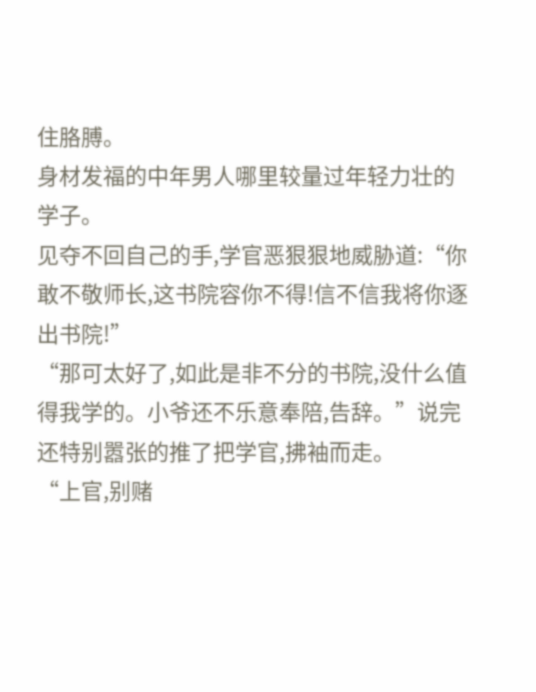住胳膊。
身材发福的中年男人哪里较量过年轻力壮的学子。
见夺不回自己的手,学官恶狠狠地威胁道:“你敢不敬师长,这书院容你不得!信不信我将你逐出书院!”
“那可太好了,如此是非不分的书院,没什么值得我学的。小爷还不乐意奉陪,告辞。”说完还特别嚣张的推了把学官,拂袖而走。
“上官,别赌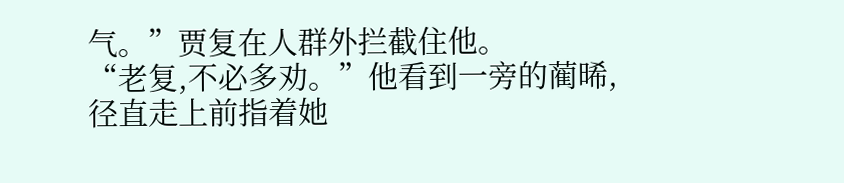气。”贾复在人群外拦截住他。
“老复,不必多劝。”他看到一旁的蔺晞,径直走上前指着她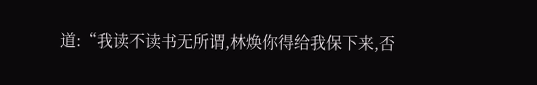道:“我读不读书无所谓,林焕你得给我保下来,否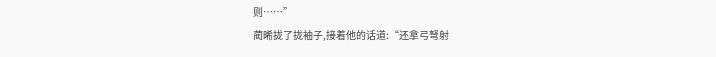则……”
蔺晞拢了拢袖子,接着他的话道:“还拿弓弩射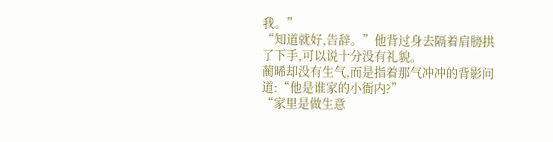我。”
“知道就好,告辞。”他背过身去隔着肩膀拱了下手,可以说十分没有礼貌。
蔺晞却没有生气,而是指着那气冲冲的背影问道:“他是谁家的小衙内?”
“家里是做生意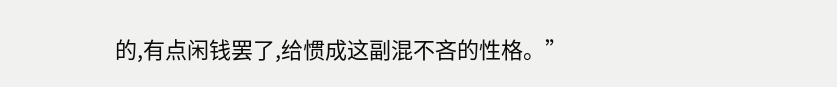的,有点闲钱罢了,给惯成这副混不吝的性格。”